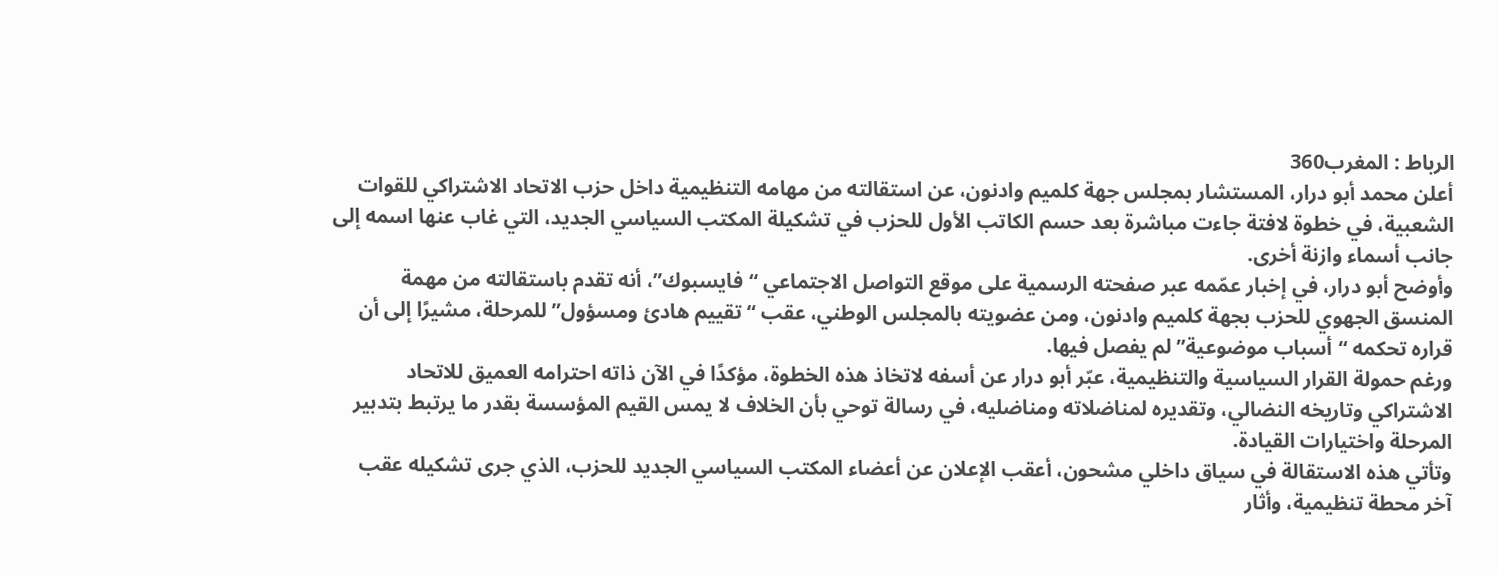الرباط : المغرب360
أعلن محمد أبو درار، المستشار بمجلس جهة كلميم وادنون، عن استقالته من مهامه التنظيمية داخل حزب الاتحاد الاشتراكي للقوات الشعبية، في خطوة لافتة جاءت مباشرة بعد حسم الكاتب الأول للحزب في تشكيلة المكتب السياسي الجديد، التي غاب عنها اسمه إلى جانب أسماء وازنة أخرى.
وأوضح أبو درار، في إخبار عمّمه عبر صفحته الرسمية على موقع التواصل الاجتماعي “فايسبوك”، أنه تقدم باستقالته من مهمة المنسق الجهوي للحزب بجهة كلميم وادنون، ومن عضويته بالمجلس الوطني، عقب “تقييم هادئ ومسؤول” للمرحلة، مشيرًا إلى أن قراره تحكمه “أسباب موضوعية” لم يفصل فيها.
ورغم حمولة القرار السياسية والتنظيمية، عبّر أبو درار عن أسفه لاتخاذ هذه الخطوة، مؤكدًا في الآن ذاته احترامه العميق للاتحاد الاشتراكي وتاريخه النضالي، وتقديره لمناضلاته ومناضليه، في رسالة توحي بأن الخلاف لا يمس القيم المؤسسة بقدر ما يرتبط بتدبير المرحلة واختيارات القيادة.
وتأتي هذه الاستقالة في سياق داخلي مشحون، أعقب الإعلان عن أعضاء المكتب السياسي الجديد للحزب، الذي جرى تشكيله عقب آخر محطة تنظيمية، وأثار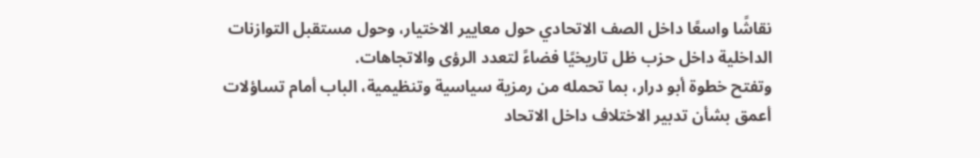نقاشًا واسعًا داخل الصف الاتحادي حول معايير الاختيار، وحول مستقبل التوازنات الداخلية داخل حزب ظل تاريخيًا فضاءً لتعدد الرؤى والاتجاهات.
وتفتح خطوة أبو درار، بما تحمله من رمزية سياسية وتنظيمية، الباب أمام تساؤلات أعمق بشأن تدبير الاختلاف داخل الاتحاد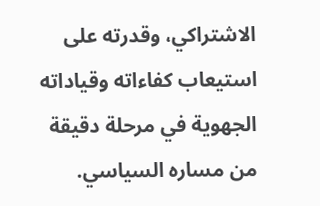الاشتراكي، وقدرته على استيعاب كفاءاته وقياداته الجهوية في مرحلة دقيقة من مساره السياسي.